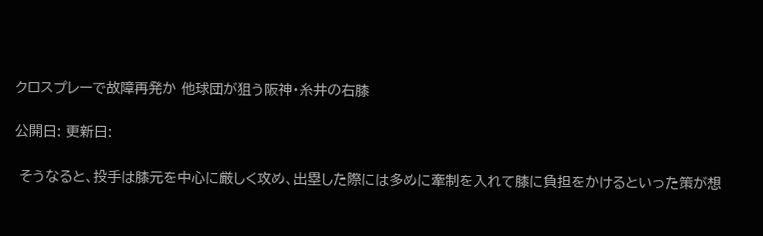クロスプレーで故障再発か 他球団が狙う阪神・糸井の右膝

公開日: 更新日:

 そうなると、投手は膝元を中心に厳しく攻め、出塁した際には多めに牽制を入れて膝に負担をかけるといった策が想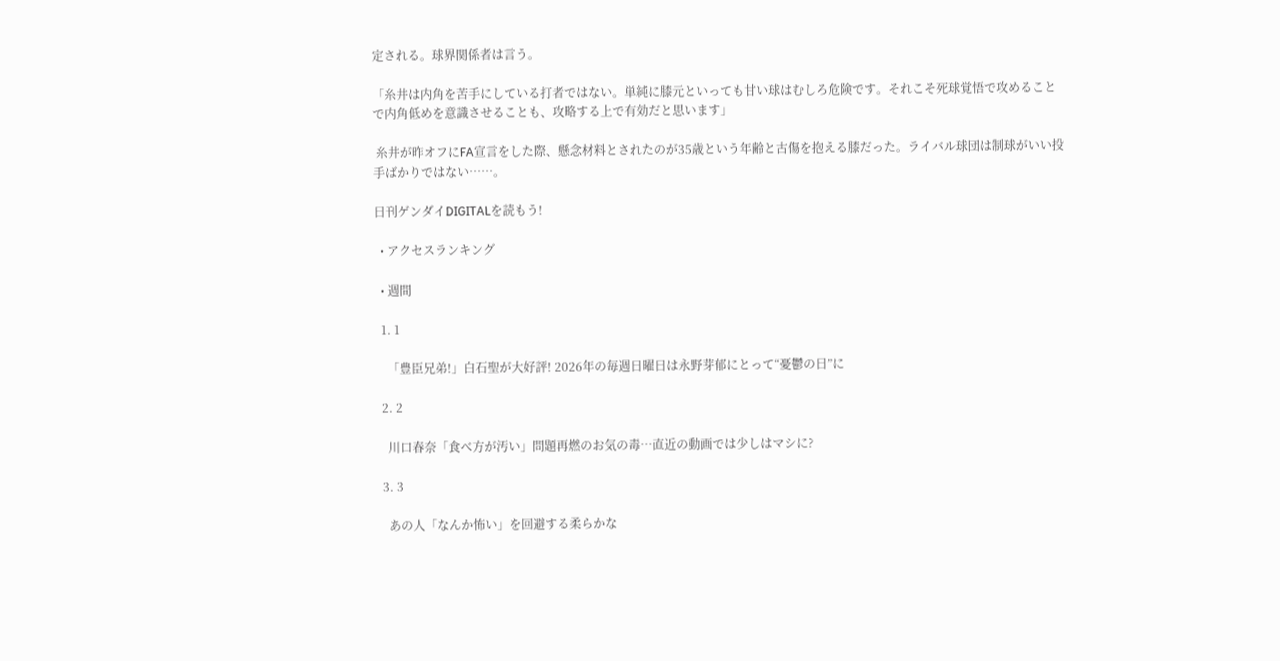定される。球界関係者は言う。

「糸井は内角を苦手にしている打者ではない。単純に膝元といっても甘い球はむしろ危険です。それこそ死球覚悟で攻めることで内角低めを意識させることも、攻略する上で有効だと思います」

 糸井が昨オフにFA宣言をした際、懸念材料とされたのが35歳という年齢と古傷を抱える膝だった。ライバル球団は制球がいい投手ばかりではない……。

日刊ゲンダイDIGITALを読もう!

  • アクセスランキング

  • 週間

  1. 1

    「豊臣兄弟!」白石聖が大好評! 2026年の毎週日曜日は永野芽郁にとって“憂鬱の日”に

  2. 2

    川口春奈「食べ方が汚い」問題再燃のお気の毒…直近の動画では少しはマシに?

  3. 3

    あの人「なんか怖い」を回避する柔らかな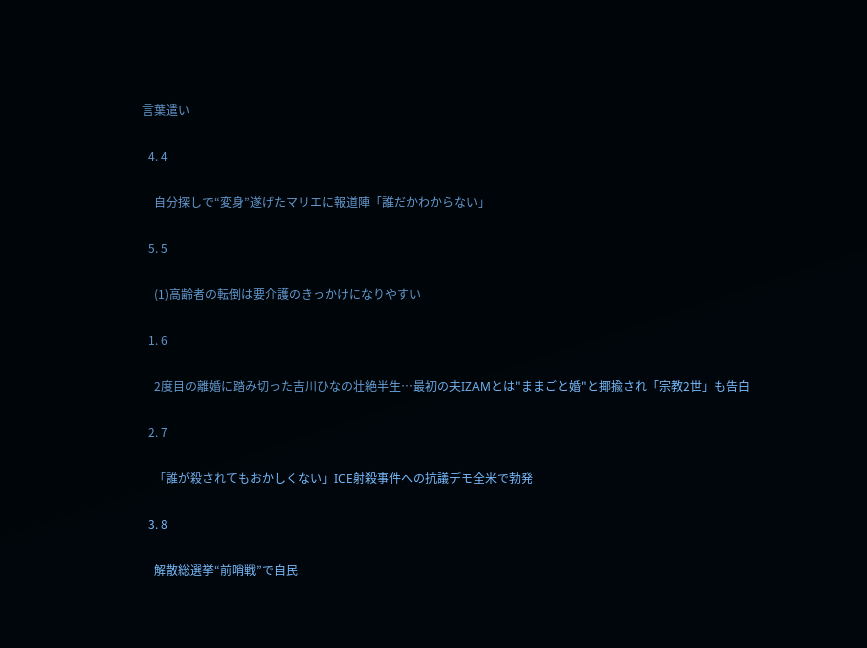言葉遣い

  4. 4

    自分探しで“変身”遂げたマリエに報道陣「誰だかわからない」

  5. 5

    (1)高齢者の転倒は要介護のきっかけになりやすい

  1. 6

    2度目の離婚に踏み切った吉川ひなの壮絶半生…最初の夫IZAMとは"ままごと婚"と揶揄され「宗教2世」も告白

  2. 7

    「誰が殺されてもおかしくない」ICE射殺事件への抗議デモ全米で勃発

  3. 8

    解散総選挙“前哨戦”で自民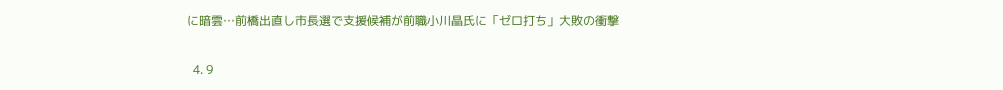に暗雲…前橋出直し市長選で支援候補が前職小川晶氏に「ゼロ打ち」大敗の衝撃

  4. 9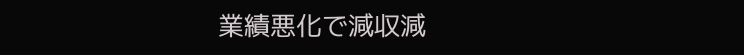業績悪化で減収減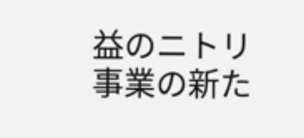益のニトリ 事業の新た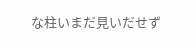な柱いまだ見いだせず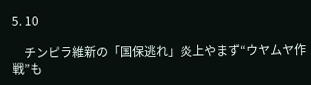5. 10

    チンピラ維新の「国保逃れ」炎上やまず“ウヤムヤ作戦”も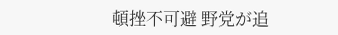頓挫不可避 野党が追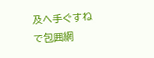及へ手ぐすねで包囲網